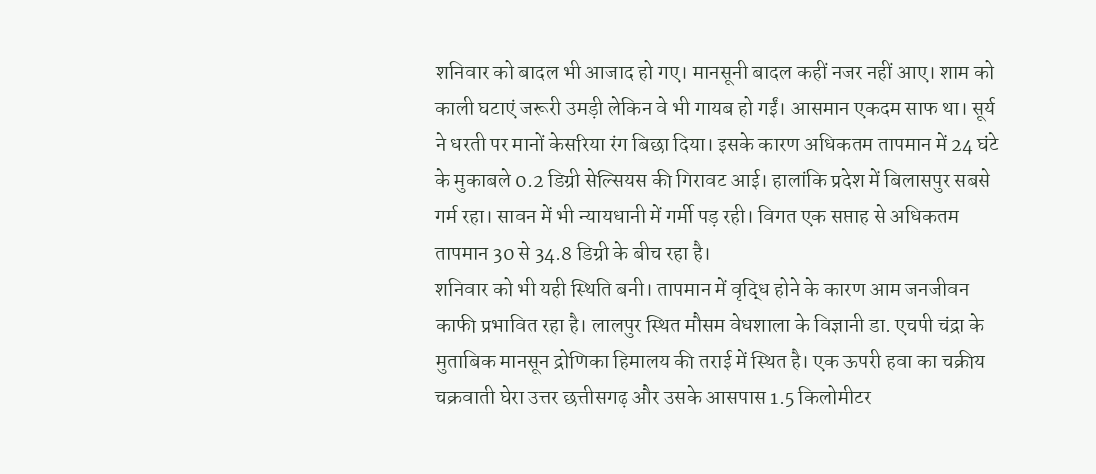शनिवार को बादल भी आजाद हो गए। मानसूनी बादल कहीं नजर नहीं आए। शाम को काली घटाएं जरूरी उमड़ी लेकिन वे भी गायब हो गईं। आसमान एकदम साफ था। सूर्य ने धरती पर मानों केसरिया रंग बिछा दिया। इसके कारण अधिकतम तापमान में 24 घंटे के मुकाबले 0.2 डिग्री सेल्सियस की गिरावट आई। हालांकि प्रदेश में बिलासपुर सबसे गर्म रहा। सावन में भी न्यायधानी में गर्मी पड़ रही। विगत एक सप्ताह से अधिकतम तापमान 30 से 34.8 डिग्री के बीच रहा है।
शनिवार को भी यही स्थिति बनी। तापमान में वृद्धि होने के कारण आम जनजीवन काफी प्रभावित रहा है। लालपुर स्थित मौसम वेधशाला के विज्ञानी डा. एचपी चंद्रा के मुताबिक मानसून द्रोणिका हिमालय की तराई में स्थित है। एक ऊपरी हवा का चक्रीय चक्रवाती घेरा उत्तर छत्तीसगढ़ और उसके आसपास 1.5 किलोमीटर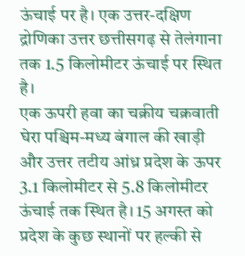ऊंचाई पर है। एक उत्तर-दक्षिण द्रोणिका उत्तर छत्तीसगढ़ से तेलंगाना तक 1.5 किलोमीटर ऊंचाई पर स्थित है।
एक ऊपरी हवा का चक्रीय चक्रवाती घेरा पश्चिम-मध्य बंगाल की खाड़ी और उत्तर तटीय आंध्र प्रदेश के ऊपर 3.1 किलोमीटर से 5.8 किलोमीटर ऊंचाई तक स्थित है। 15 अगस्त को प्रदेश के कुछ स्थानों पर हल्की से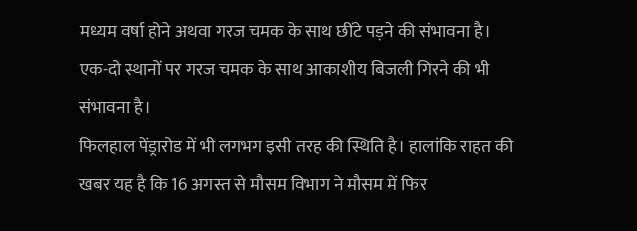मध्यम वर्षा होने अथवा गरज चमक के साथ छींटे पड़ने की संभावना है। एक-दो स्थानों पर गरज चमक के साथ आकाशीय बिजली गिरने की भी संभावना है।
फिलहाल पेंड्रारोड में भी लगभग इसी तरह की स्थिति है। हालांकि राहत की खबर यह है कि 16 अगस्त से मौसम विभाग ने मौसम में फिर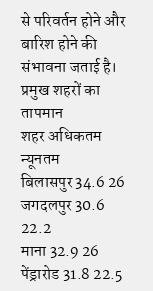से परिवर्तन होने और बारिश होने की संभावना जताई है।
प्रमुख शहरों का तापमान
शहर अधिकतम न्यूनतम
बिलासपुर 34.6 26
जगदलपुर 30.6 22.2
माना 32.9 26
पेंड्रारोड 31.8 22.5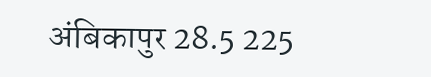अंबिकापुर 28.5 225